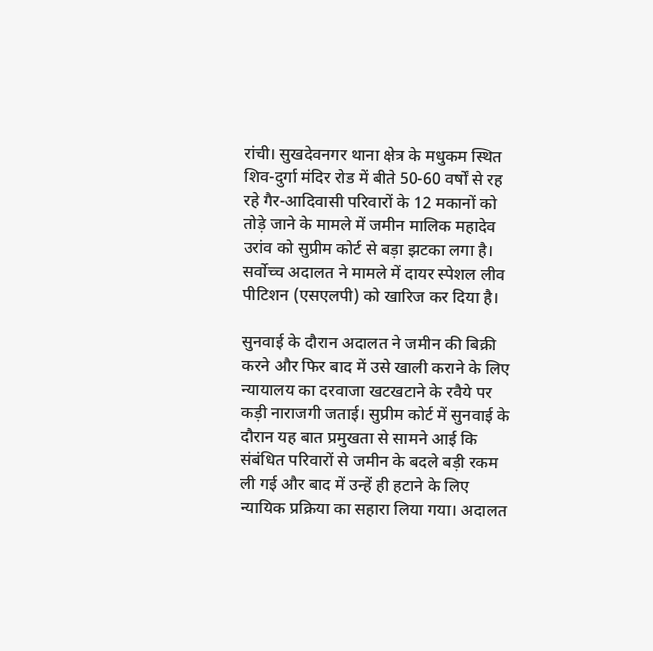रांची। सुखदेवनगर थाना क्षेत्र के मधुकम स्थित शिव-दुर्गा मंदिर रोड में बीते 50-60 वर्षों से रह रहे गैर-आदिवासी परिवारों के 12 मकानों को तोड़े जाने के मामले में जमीन मालिक महादेव उरांव को सुप्रीम कोर्ट से बड़ा झटका लगा है। सर्वोच्च अदालत ने मामले में दायर स्पेशल लीव पीटिशन (एसएलपी) को खारिज कर दिया है।

सुनवाई के दौरान अदालत ने जमीन की बिक्री करने और फिर बाद में उसे खाली कराने के लिए न्यायालय का दरवाजा खटखटाने के रवैये पर कड़ी नाराजगी जताई। सुप्रीम कोर्ट में सुनवाई के दौरान यह बात प्रमुखता से सामने आई कि संबंधित परिवारों से जमीन के बदले बड़ी रकम ली गई और बाद में उन्हें ही हटाने के लिए न्यायिक प्रक्रिया का सहारा लिया गया। अदालत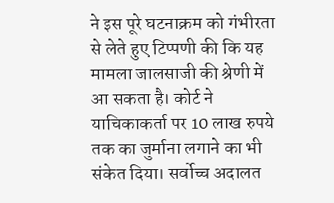ने इस पूरे घटनाक्रम को गंभीरता से लेते हुए टिप्पणी की कि यह मामला जालसाजी की श्रेणी में आ सकता है। कोर्ट ने याचिकाकर्ता पर 10 लाख रुपये तक का जुर्माना लगाने का भी संकेत दिया। सर्वोच्च अदालत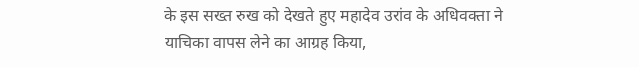के इस सख्त रुख को देखते हुए महादेव उरांव के अधिवक्ता ने याचिका वापस लेने का आग्रह किया,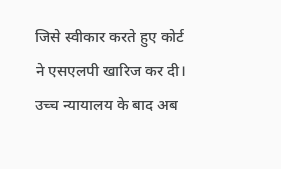जिसे स्वीकार करते हुए कोर्ट ने एसएलपी खारिज कर दी। उच्च न्यायालय के बाद अब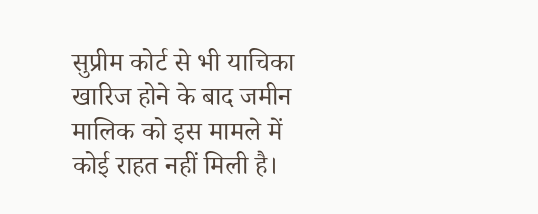सुप्रीम कोर्ट से भी याचिका खारिज होने के बाद जमीन मालिक को इस मामले में कोई राहत नहीं मिली है।